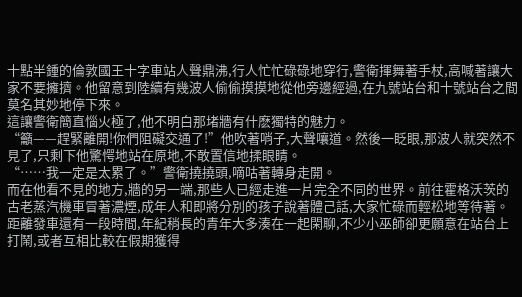十點半鍾的倫敦國王十字車站人聲鼎沸,行人忙忙碌碌地穿行,警衛揮舞著手杖,高喊著讓大家不要擁擠。他留意到陸續有幾波人偷偷摸摸地從他旁邊經過,在九號站台和十號站台之間莫名其妙地停下來。
這讓警衛簡直惱火極了,他不明白那堵牆有什麽獨特的魅力。
“籲——趕緊離開!你們阻礙交通了!”他吹著哨子,大聲嚷道。然後一眨眼,那波人就突然不見了,只剩下他驚愕地站在原地,不敢置信地揉眼睛。
“……我一定是太累了。”警衛撓撓頭,嘀咕著轉身走開。
而在他看不見的地方,牆的另一端,那些人已經走進一片完全不同的世界。前往霍格沃茨的古老蒸汽機車冒著濃煙,成年人和即將分別的孩子說著體己話,大家忙碌而輕松地等待著。
距離發車還有一段時間,年紀稍長的青年大多湊在一起閑聊,不少小巫師卻更願意在站台上打鬧,或者互相比較在假期獲得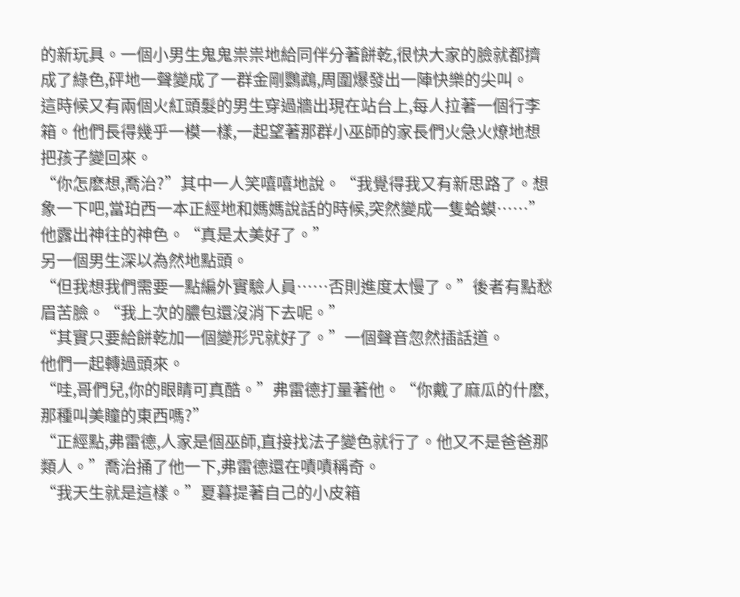的新玩具。一個小男生鬼鬼祟祟地給同伴分著餅乾,很快大家的臉就都擠成了綠色,砰地一聲變成了一群金剛鸚鵡,周圍爆發出一陣快樂的尖叫。
這時候又有兩個火紅頭髮的男生穿過牆出現在站台上,每人拉著一個行李箱。他們長得幾乎一模一樣,一起望著那群小巫師的家長們火急火燎地想把孩子變回來。
“你怎麽想,喬治?”其中一人笑嘻嘻地說。“我覺得我又有新思路了。想象一下吧,當珀西一本正經地和媽媽說話的時候,突然變成一隻蛤蟆……”他露出神往的神色。“真是太美好了。”
另一個男生深以為然地點頭。
“但我想我們需要一點編外實驗人員……否則進度太慢了。”後者有點愁眉苦臉。“我上次的膿包還沒消下去呢。”
“其實只要給餅乾加一個變形咒就好了。”一個聲音忽然插話道。
他們一起轉過頭來。
“哇,哥們兒,你的眼睛可真酷。”弗雷德打量著他。“你戴了麻瓜的什麽,那種叫美瞳的東西嗎?”
“正經點,弗雷德,人家是個巫師,直接找法子變色就行了。他又不是爸爸那類人。”喬治捅了他一下,弗雷德還在嘖嘖稱奇。
“我天生就是這樣。”夏暮提著自己的小皮箱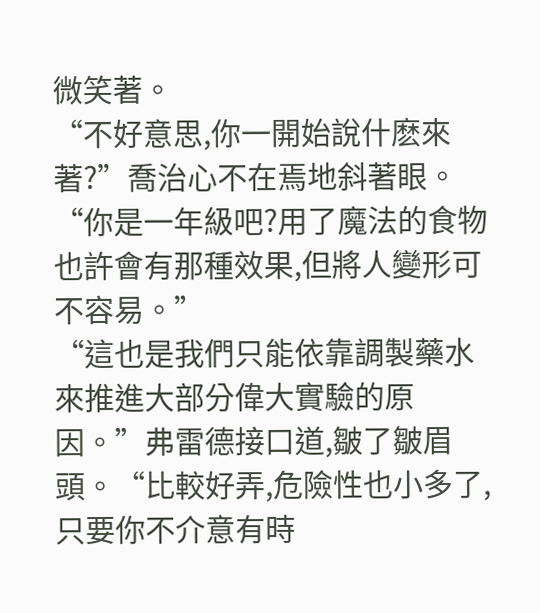微笑著。
“不好意思,你一開始說什麽來著?”喬治心不在焉地斜著眼。“你是一年級吧?用了魔法的食物也許會有那種效果,但將人變形可不容易。”
“這也是我們只能依靠調製藥水來推進大部分偉大實驗的原因。”弗雷德接口道,皺了皺眉頭。“比較好弄,危險性也小多了,只要你不介意有時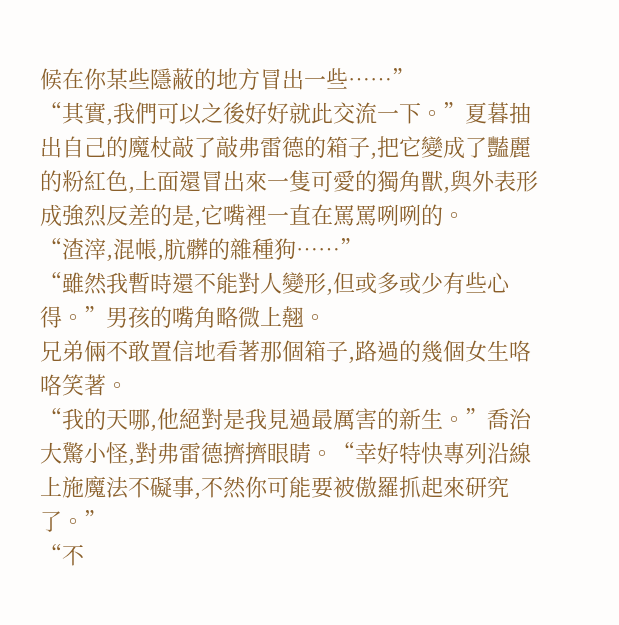候在你某些隱蔽的地方冒出一些……”
“其實,我們可以之後好好就此交流一下。”夏暮抽出自己的魔杖敲了敲弗雷德的箱子,把它變成了豔麗的粉紅色,上面還冒出來一隻可愛的獨角獸,與外表形成強烈反差的是,它嘴裡一直在罵罵咧咧的。
“渣滓,混帳,肮髒的雜種狗……”
“雖然我暫時還不能對人變形,但或多或少有些心得。”男孩的嘴角略微上翹。
兄弟倆不敢置信地看著那個箱子,路過的幾個女生咯咯笑著。
“我的天哪,他絕對是我見過最厲害的新生。”喬治大驚小怪,對弗雷德擠擠眼睛。“幸好特快專列沿線上施魔法不礙事,不然你可能要被傲羅抓起來研究了。”
“不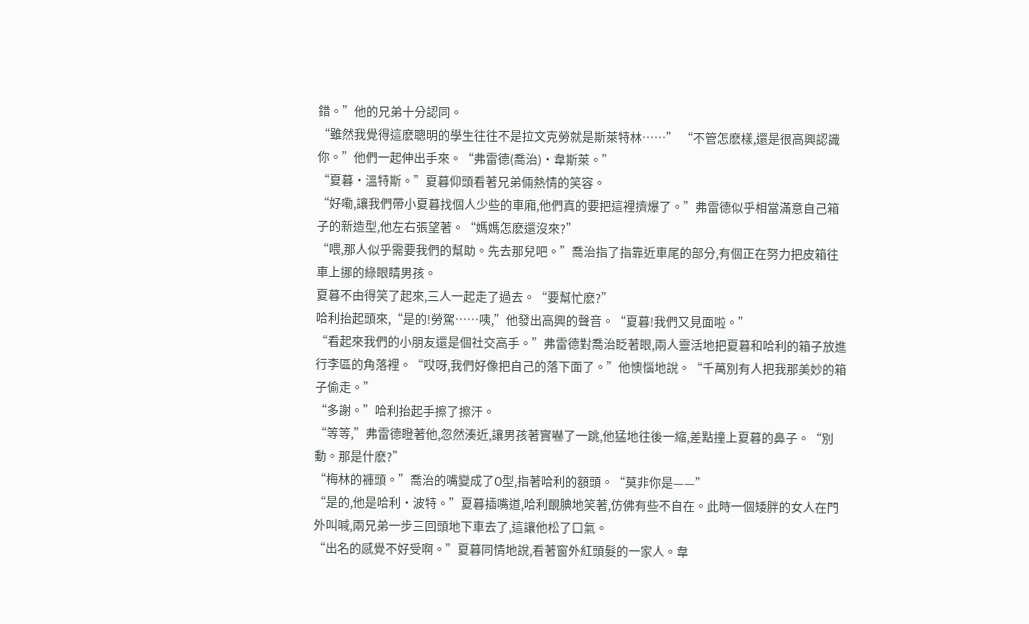錯。”他的兄弟十分認同。
“雖然我覺得這麽聰明的學生往往不是拉文克勞就是斯萊特林……” “不管怎麽樣,還是很高興認識你。”他們一起伸出手來。“弗雷德(喬治)·韋斯萊。”
“夏暮·溫特斯。”夏暮仰頭看著兄弟倆熱情的笑容。
“好嘞,讓我們帶小夏暮找個人少些的車廂,他們真的要把這裡擠爆了。”弗雷德似乎相當滿意自己箱子的新造型,他左右張望著。“媽媽怎麽還沒來?”
“喂,那人似乎需要我們的幫助。先去那兒吧。”喬治指了指靠近車尾的部分,有個正在努力把皮箱往車上挪的綠眼睛男孩。
夏暮不由得笑了起來,三人一起走了過去。“要幫忙麽?”
哈利抬起頭來,“是的!勞駕……咦,”他發出高興的聲音。“夏暮!我們又見面啦。”
“看起來我們的小朋友還是個社交高手。”弗雷德對喬治眨著眼,兩人靈活地把夏暮和哈利的箱子放進行李區的角落裡。“哎呀,我們好像把自己的落下面了。”他懊惱地說。“千萬別有人把我那美妙的箱子偷走。”
“多謝。”哈利抬起手擦了擦汗。
“等等,”弗雷德瞪著他,忽然湊近,讓男孩著實嚇了一跳,他猛地往後一縮,差點撞上夏暮的鼻子。“別動。那是什麽?”
“梅林的褲頭。”喬治的嘴變成了O型,指著哈利的額頭。“莫非你是——”
“是的,他是哈利·波特。”夏暮插嘴道,哈利靦腆地笑著,仿佛有些不自在。此時一個矮胖的女人在門外叫喊,兩兄弟一步三回頭地下車去了,這讓他松了口氣。
“出名的感覺不好受啊。”夏暮同情地說,看著窗外紅頭髮的一家人。韋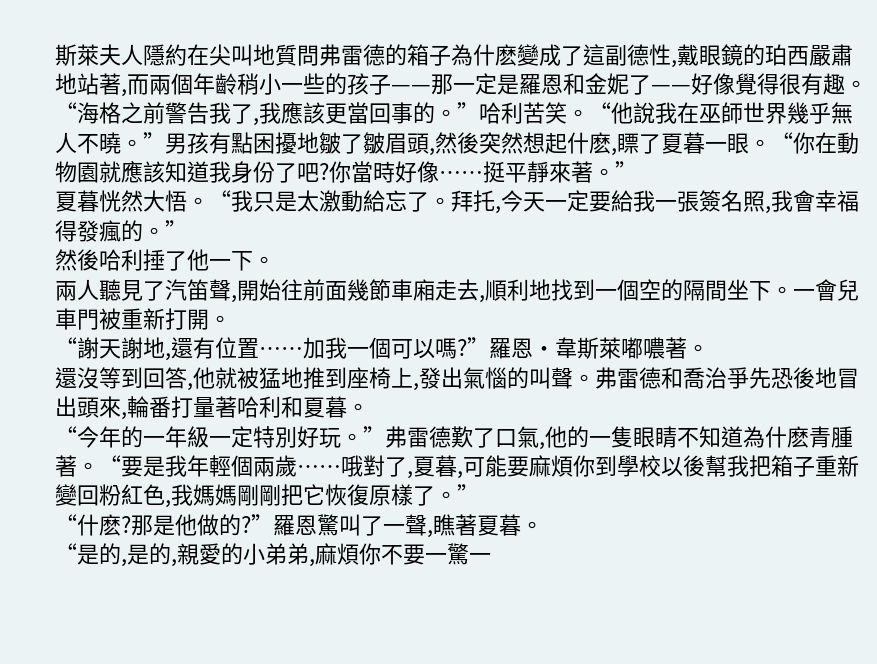斯萊夫人隱約在尖叫地質問弗雷德的箱子為什麽變成了這副德性,戴眼鏡的珀西嚴肅地站著,而兩個年齡稍小一些的孩子——那一定是羅恩和金妮了——好像覺得很有趣。
“海格之前警告我了,我應該更當回事的。”哈利苦笑。“他說我在巫師世界幾乎無人不曉。”男孩有點困擾地皺了皺眉頭,然後突然想起什麽,瞟了夏暮一眼。“你在動物園就應該知道我身份了吧?你當時好像……挺平靜來著。”
夏暮恍然大悟。“我只是太激動給忘了。拜托,今天一定要給我一張簽名照,我會幸福得發瘋的。”
然後哈利捶了他一下。
兩人聽見了汽笛聲,開始往前面幾節車廂走去,順利地找到一個空的隔間坐下。一會兒車門被重新打開。
“謝天謝地,還有位置……加我一個可以嗎?”羅恩·韋斯萊嘟噥著。
還沒等到回答,他就被猛地推到座椅上,發出氣惱的叫聲。弗雷德和喬治爭先恐後地冒出頭來,輪番打量著哈利和夏暮。
“今年的一年級一定特別好玩。”弗雷德歎了口氣,他的一隻眼睛不知道為什麽青腫著。“要是我年輕個兩歲……哦對了,夏暮,可能要麻煩你到學校以後幫我把箱子重新變回粉紅色,我媽媽剛剛把它恢復原樣了。”
“什麽?那是他做的?”羅恩驚叫了一聲,瞧著夏暮。
“是的,是的,親愛的小弟弟,麻煩你不要一驚一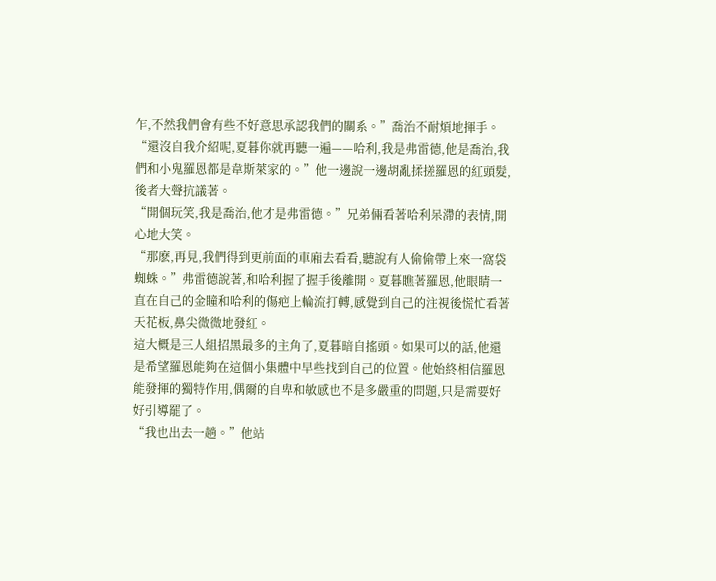乍,不然我們會有些不好意思承認我們的關系。”喬治不耐煩地揮手。“還沒自我介紹呢,夏暮你就再聽一遍——哈利,我是弗雷德,他是喬治,我們和小鬼羅恩都是韋斯萊家的。”他一邊說一邊胡亂揉搓羅恩的紅頭髮,後者大聲抗議著。
“開個玩笑,我是喬治,他才是弗雷德。”兄弟倆看著哈利呆滯的表情,開心地大笑。
“那麽,再見,我們得到更前面的車廂去看看,聽說有人偷偷帶上來一窩袋蜘蛛。”弗雷德說著,和哈利握了握手後離開。夏暮瞧著羅恩,他眼睛一直在自己的金瞳和哈利的傷疤上輪流打轉,感覺到自己的注視後慌忙看著天花板,鼻尖微微地發紅。
這大概是三人組招黑最多的主角了,夏暮暗自搖頭。如果可以的話,他還是希望羅恩能夠在這個小集體中早些找到自己的位置。他始終相信羅恩能發揮的獨特作用,偶爾的自卑和敏感也不是多嚴重的問題,只是需要好好引導罷了。
“我也出去一趟。”他站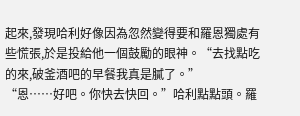起來,發現哈利好像因為忽然變得要和羅恩獨處有些慌張,於是投給他一個鼓勵的眼神。“去找點吃的來,破釜酒吧的早餐我真是膩了。”
“恩……好吧。你快去快回。”哈利點點頭。羅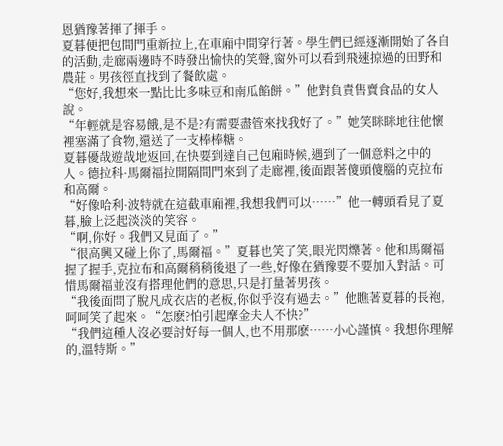恩猶豫著揮了揮手。
夏暮便把包間門重新拉上,在車廂中間穿行著。學生們已經逐漸開始了各自的活動,走廊兩邊時不時發出愉快的笑聲,窗外可以看到飛速掠過的田野和農莊。男孩徑直找到了餐飲處。
“您好,我想來一點比比多味豆和南瓜餡餅。”他對負責售賣食品的女人說。
“年輕就是容易餓,是不是?有需要盡管來找我好了。”她笑眯眯地往他懷裡塞滿了食物,還送了一支棒棒糖。
夏暮優哉遊哉地返回,在快要到達自己包廂時候,遇到了一個意料之中的人。德拉科·馬爾福拉開隔間門來到了走廊裡,後面跟著傻頭傻腦的克拉布和高爾。
“好像哈利·波特就在這截車廂裡,我想我們可以……”他一轉頭看見了夏暮,臉上泛起淡淡的笑容。
“啊,你好。我們又見面了。”
“很高興又碰上你了,馬爾福。”夏暮也笑了笑,眼光閃爍著。他和馬爾福握了握手,克拉布和高爾稍稍後退了一些,好像在猶豫要不要加入對話。可惜馬爾福並沒有搭理他們的意思,只是打量著男孩。
“我後面問了脫凡成衣店的老板,你似乎沒有過去。”他瞧著夏暮的長袍,呵呵笑了起來。“怎麽?怕引起摩金夫人不快?”
“我們這種人沒必要討好每一個人,也不用那麽……小心謹慎。我想你理解的,溫特斯。”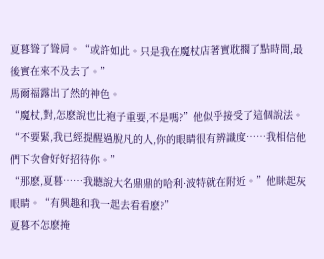夏暮聳了聳肩。“或許如此。只是我在魔杖店著實耽擱了點時間,最後實在來不及去了。”
馬爾福露出了然的神色。
“魔杖,對,怎麽說也比袍子重要,不是嗎?”他似乎接受了這個說法。“不要緊,我已經提醒過脫凡的人,你的眼睛很有辨識度……我相信他們下次會好好招待你。”
“那麽,夏暮……我聽說大名鼎鼎的哈利·波特就在附近。”他眯起灰眼睛。“有興趣和我一起去看看麽?”
夏暮不怎麽掩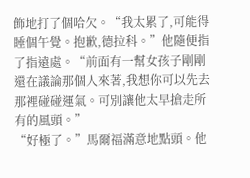飾地打了個哈欠。“我太累了,可能得睡個午覺。抱歉,德拉科。”他隨便指了指遠處。“前面有一幫女孩子剛剛還在議論那個人來著,我想你可以先去那裡碰碰運氣。可別讓他太早搶走所有的風頭。”
“好極了。”馬爾福滿意地點頭。他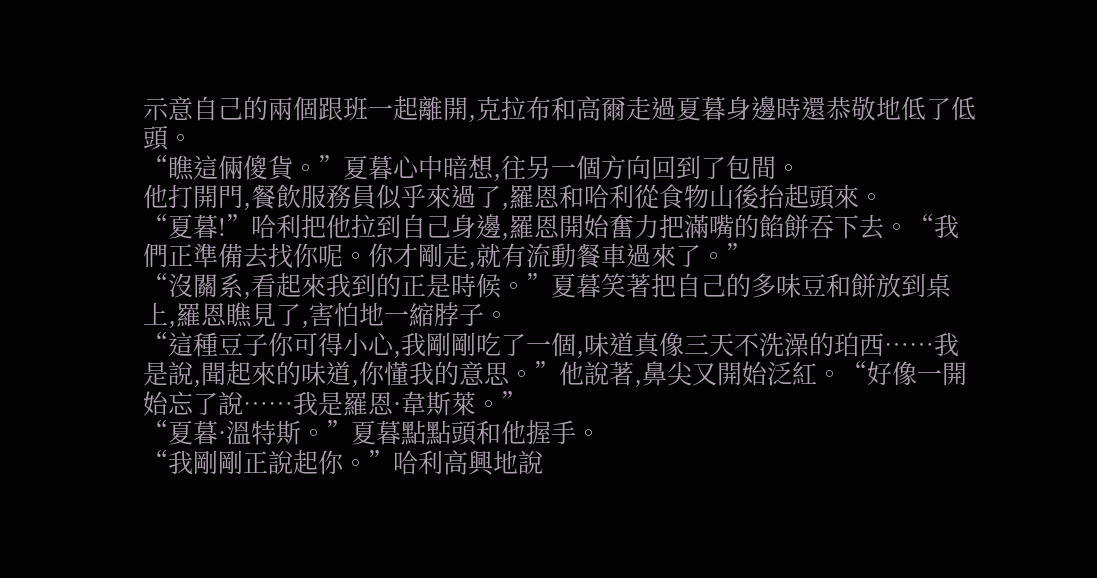示意自己的兩個跟班一起離開,克拉布和高爾走過夏暮身邊時還恭敬地低了低頭。
“瞧這倆傻貨。”夏暮心中暗想,往另一個方向回到了包間。
他打開門,餐飲服務員似乎來過了,羅恩和哈利從食物山後抬起頭來。
“夏暮!”哈利把他拉到自己身邊,羅恩開始奮力把滿嘴的餡餅吞下去。“我們正準備去找你呢。你才剛走,就有流動餐車過來了。”
“沒關系,看起來我到的正是時候。”夏暮笑著把自己的多味豆和餅放到桌上,羅恩瞧見了,害怕地一縮脖子。
“這種豆子你可得小心,我剛剛吃了一個,味道真像三天不洗澡的珀西……我是說,聞起來的味道,你懂我的意思。”他說著,鼻尖又開始泛紅。“好像一開始忘了說……我是羅恩·韋斯萊。”
“夏暮·溫特斯。”夏暮點點頭和他握手。
“我剛剛正說起你。”哈利高興地說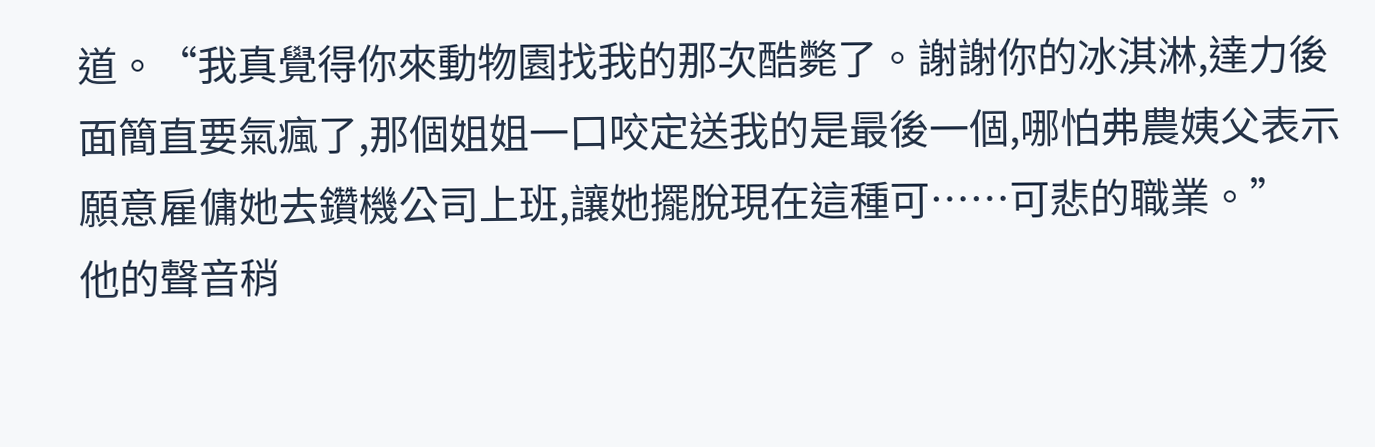道。“我真覺得你來動物園找我的那次酷斃了。謝謝你的冰淇淋,達力後面簡直要氣瘋了,那個姐姐一口咬定送我的是最後一個,哪怕弗農姨父表示願意雇傭她去鑽機公司上班,讓她擺脫現在這種可……可悲的職業。”
他的聲音稍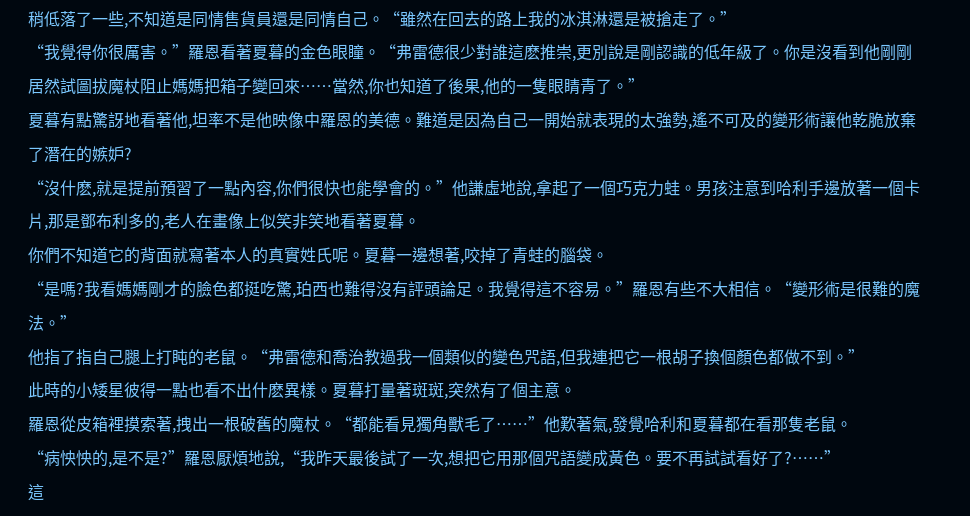稍低落了一些,不知道是同情售貨員還是同情自己。“雖然在回去的路上我的冰淇淋還是被搶走了。”
“我覺得你很厲害。”羅恩看著夏暮的金色眼瞳。“弗雷德很少對誰這麽推崇,更別說是剛認識的低年級了。你是沒看到他剛剛居然試圖拔魔杖阻止媽媽把箱子變回來……當然,你也知道了後果,他的一隻眼睛青了。”
夏暮有點驚訝地看著他,坦率不是他映像中羅恩的美德。難道是因為自己一開始就表現的太強勢,遙不可及的變形術讓他乾脆放棄了潛在的嫉妒?
“沒什麽,就是提前預習了一點內容,你們很快也能學會的。”他謙虛地說,拿起了一個巧克力蛙。男孩注意到哈利手邊放著一個卡片,那是鄧布利多的,老人在畫像上似笑非笑地看著夏暮。
你們不知道它的背面就寫著本人的真實姓氏呢。夏暮一邊想著,咬掉了青蛙的腦袋。
“是嗎?我看媽媽剛才的臉色都挺吃驚,珀西也難得沒有評頭論足。我覺得這不容易。”羅恩有些不大相信。“變形術是很難的魔法。”
他指了指自己腿上打盹的老鼠。“弗雷德和喬治教過我一個類似的變色咒語,但我連把它一根胡子換個顏色都做不到。”
此時的小矮星彼得一點也看不出什麽異樣。夏暮打量著斑斑,突然有了個主意。
羅恩從皮箱裡摸索著,拽出一根破舊的魔杖。“都能看見獨角獸毛了……”他歎著氣,發覺哈利和夏暮都在看那隻老鼠。
“病怏怏的,是不是?”羅恩厭煩地說,“我昨天最後試了一次,想把它用那個咒語變成黃色。要不再試試看好了?……”
這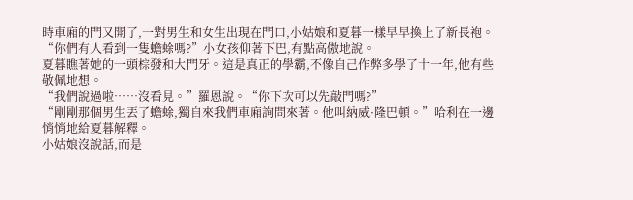時車廂的門又開了,一對男生和女生出現在門口,小姑娘和夏暮一樣早早換上了新長袍。
“你們有人看到一隻蟾蜍嗎?”小女孩仰著下巴,有點高傲地說。
夏暮瞧著她的一頭棕發和大門牙。這是真正的學霸,不像自己作弊多學了十一年,他有些敬佩地想。
“我們說過啦……沒看見。”羅恩說。“你下次可以先敲門嗎?”
“剛剛那個男生丟了蟾蜍,獨自來我們車廂詢問來著。他叫納威·隆巴頓。”哈利在一邊悄悄地給夏暮解釋。
小姑娘沒說話,而是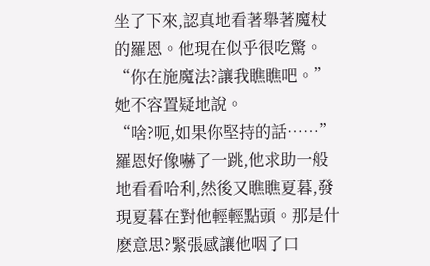坐了下來,認真地看著舉著魔杖的羅恩。他現在似乎很吃驚。
“你在施魔法?讓我瞧瞧吧。”她不容置疑地說。
“啥?呃,如果你堅持的話……”羅恩好像嚇了一跳,他求助一般地看看哈利,然後又瞧瞧夏暮,發現夏暮在對他輕輕點頭。那是什麽意思?緊張感讓他咽了口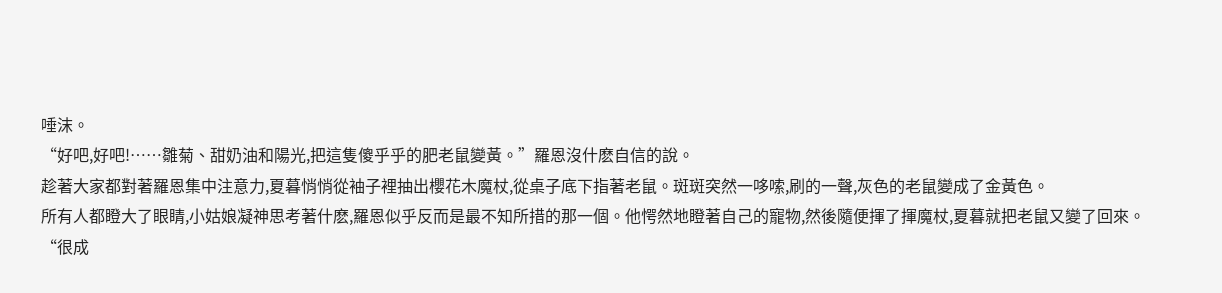唾沫。
“好吧,好吧!……雛菊、甜奶油和陽光,把這隻傻乎乎的肥老鼠變黃。”羅恩沒什麽自信的說。
趁著大家都對著羅恩集中注意力,夏暮悄悄從袖子裡抽出櫻花木魔杖,從桌子底下指著老鼠。斑斑突然一哆嗦,刷的一聲,灰色的老鼠變成了金黃色。
所有人都瞪大了眼睛,小姑娘凝神思考著什麽,羅恩似乎反而是最不知所措的那一個。他愕然地瞪著自己的寵物,然後隨便揮了揮魔杖,夏暮就把老鼠又變了回來。
“很成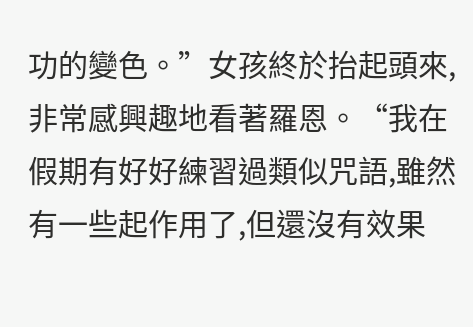功的變色。”女孩終於抬起頭來,非常感興趣地看著羅恩。“我在假期有好好練習過類似咒語,雖然有一些起作用了,但還沒有效果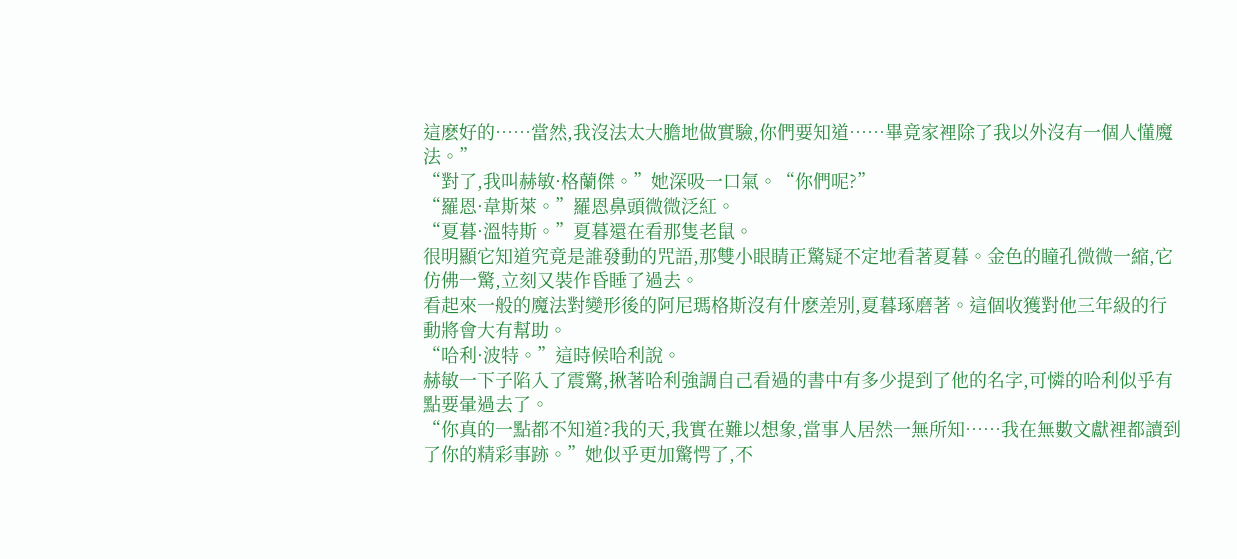這麽好的……當然,我沒法太大膽地做實驗,你們要知道……畢竟家裡除了我以外沒有一個人懂魔法。”
“對了,我叫赫敏·格蘭傑。”她深吸一口氣。“你們呢?”
“羅恩·韋斯萊。”羅恩鼻頭微微泛紅。
“夏暮·溫特斯。”夏暮還在看那隻老鼠。
很明顯它知道究竟是誰發動的咒語,那雙小眼睛正驚疑不定地看著夏暮。金色的瞳孔微微一縮,它仿佛一驚,立刻又裝作昏睡了過去。
看起來一般的魔法對變形後的阿尼瑪格斯沒有什麽差別,夏暮琢磨著。這個收獲對他三年級的行動將會大有幫助。
“哈利·波特。”這時候哈利說。
赫敏一下子陷入了震驚,揪著哈利強調自己看過的書中有多少提到了他的名字,可憐的哈利似乎有點要暈過去了。
“你真的一點都不知道?我的天,我實在難以想象,當事人居然一無所知……我在無數文獻裡都讀到了你的精彩事跡。”她似乎更加驚愕了,不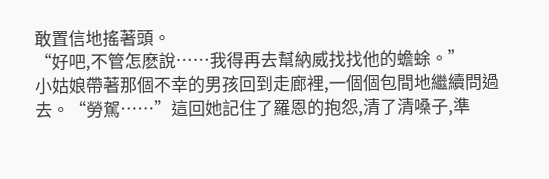敢置信地搖著頭。
“好吧,不管怎麽說……我得再去幫納威找找他的蟾蜍。”
小姑娘帶著那個不幸的男孩回到走廊裡,一個個包間地繼續問過去。“勞駕……”這回她記住了羅恩的抱怨,清了清嗓子,準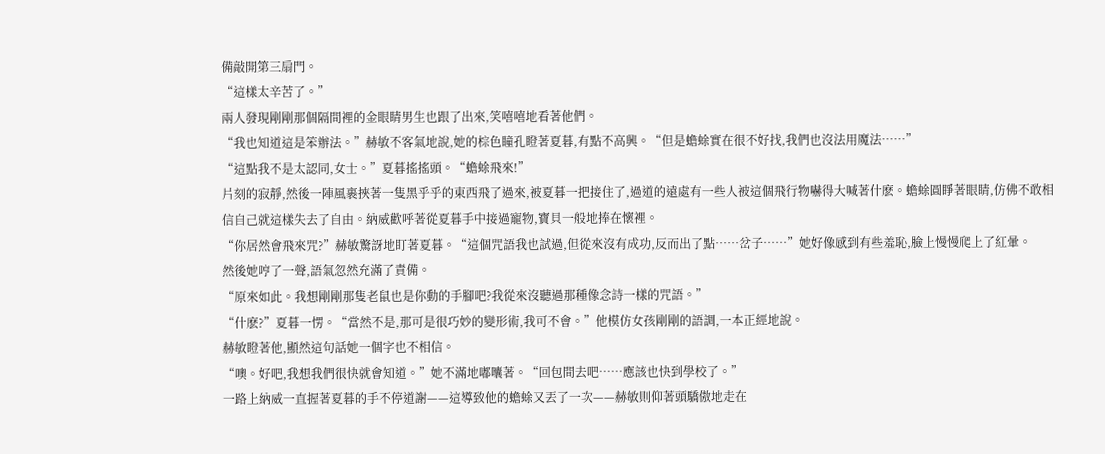備敲開第三扇門。
“這樣太辛苦了。”
兩人發現剛剛那個隔間裡的金眼睛男生也跟了出來,笑嘻嘻地看著他們。
“我也知道這是笨辦法。”赫敏不客氣地說,她的棕色瞳孔瞪著夏暮,有點不高興。“但是蟾蜍實在很不好找,我們也沒法用魔法……”
“這點我不是太認同,女士。”夏暮搖搖頭。“蟾蜍飛來!”
片刻的寂靜,然後一陣風裹挾著一隻黑乎乎的東西飛了過來,被夏暮一把接住了,過道的遠處有一些人被這個飛行物嚇得大喊著什麽。蟾蜍圓睜著眼睛,仿佛不敢相信自己就這樣失去了自由。納威歡呼著從夏暮手中接過寵物,寶貝一般地捧在懷裡。
“你居然會飛來咒?”赫敏驚訝地盯著夏暮。“這個咒語我也試過,但從來沒有成功,反而出了點……岔子……”她好像感到有些羞恥,臉上慢慢爬上了紅暈。
然後她哼了一聲,語氣忽然充滿了責備。
“原來如此。我想剛剛那隻老鼠也是你動的手腳吧?我從來沒聽過那種像念詩一樣的咒語。”
“什麽?”夏暮一愣。“當然不是,那可是很巧妙的變形術,我可不會。”他模仿女孩剛剛的語調,一本正經地說。
赫敏瞪著他,顯然這句話她一個字也不相信。
“噢。好吧,我想我們很快就會知道。”她不滿地嘟囔著。“回包間去吧……應該也快到學校了。”
一路上納威一直握著夏暮的手不停道謝——這導致他的蟾蜍又丟了一次——赫敏則仰著頭驕傲地走在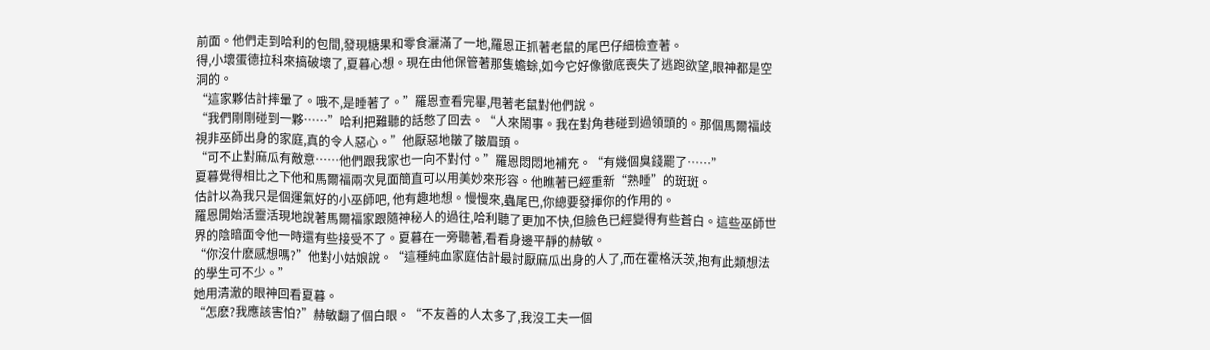前面。他們走到哈利的包間,發現糖果和零食灑滿了一地,羅恩正抓著老鼠的尾巴仔細檢查著。
得,小壞蛋德拉科來搞破壞了,夏暮心想。現在由他保管著那隻蟾蜍,如今它好像徹底喪失了逃跑欲望,眼神都是空洞的。
“這家夥估計摔暈了。哦不,是睡著了。”羅恩查看完畢,甩著老鼠對他們說。
“我們剛剛碰到一夥……”哈利把難聽的話憋了回去。“人來鬧事。我在對角巷碰到過領頭的。那個馬爾福歧視非巫師出身的家庭,真的令人惡心。”他厭惡地皺了皺眉頭。
“可不止對麻瓜有敵意……他們跟我家也一向不對付。”羅恩悶悶地補充。“有幾個臭錢罷了……”
夏暮覺得相比之下他和馬爾福兩次見面簡直可以用美妙來形容。他瞧著已經重新“熟睡”的斑斑。
估計以為我只是個運氣好的小巫師吧, 他有趣地想。慢慢來,蟲尾巴,你總要發揮你的作用的。
羅恩開始活靈活現地說著馬爾福家跟隨神秘人的過往,哈利聽了更加不快,但臉色已經變得有些蒼白。這些巫師世界的陰暗面令他一時還有些接受不了。夏暮在一旁聽著,看看身邊平靜的赫敏。
“你沒什麽感想嗎?”他對小姑娘說。“這種純血家庭估計最討厭麻瓜出身的人了,而在霍格沃茨,抱有此類想法的學生可不少。”
她用清澈的眼神回看夏暮。
“怎麽?我應該害怕?”赫敏翻了個白眼。“不友善的人太多了,我沒工夫一個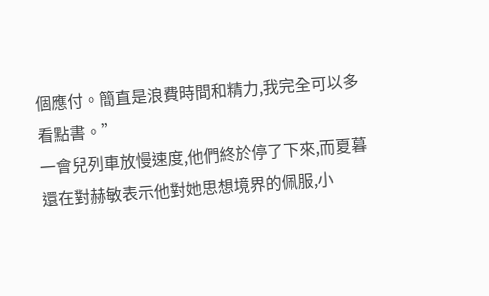個應付。簡直是浪費時間和精力,我完全可以多看點書。”
一會兒列車放慢速度,他們終於停了下來,而夏暮還在對赫敏表示他對她思想境界的佩服,小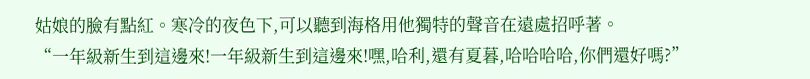姑娘的臉有點紅。寒冷的夜色下,可以聽到海格用他獨特的聲音在遠處招呼著。
“一年級新生到這邊來!一年級新生到這邊來!嘿,哈利,還有夏暮,哈哈哈哈,你們還好嗎?”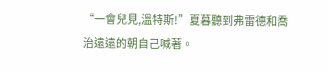“一會兒見,溫特斯!”夏暮聽到弗雷德和喬治遠遠的朝自己喊著。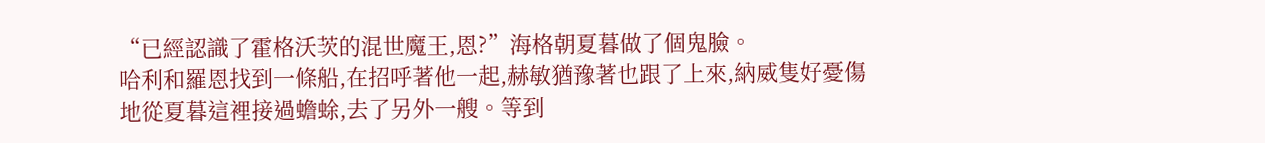“已經認識了霍格沃茨的混世魔王,恩?”海格朝夏暮做了個鬼臉。
哈利和羅恩找到一條船,在招呼著他一起,赫敏猶豫著也跟了上來,納威隻好憂傷地從夏暮這裡接過蟾蜍,去了另外一艘。等到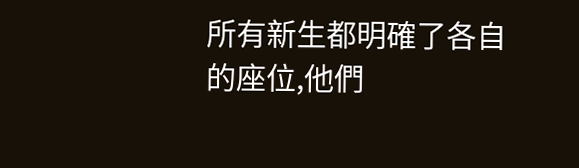所有新生都明確了各自的座位,他們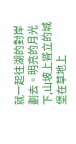就一起往湖的對岸劃去。明亮的月光下,山坡上聳立的城堡在草地上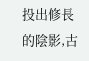投出修長的陰影,古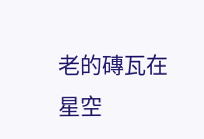老的磚瓦在星空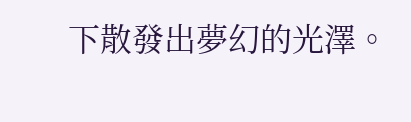下散發出夢幻的光澤。